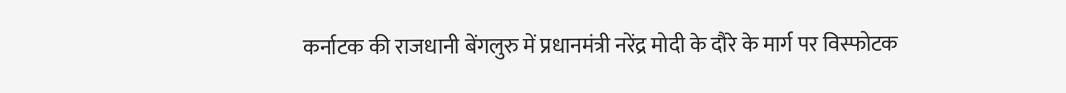कर्नाटक की राजधानी बेंगलुरु में प्रधानमंत्री नरेंद्र मोदी के दौरे के मार्ग पर विस्फोटक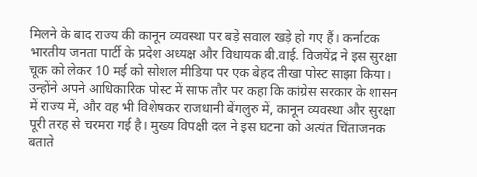मिलने के बाद राज्य की कानून व्यवस्था पर बड़े सवाल खड़े हो गए हैं। कर्नाटक भारतीय जनता पार्टी के प्रदेश अध्यक्ष और विधायक बी.वाई. विजयेंद्र ने इस सुरक्षा चूक को लेकर 10 मई को सोशल मीडिया पर एक बेहद तीखा पोस्ट साझा किया। उन्होंने अपने आधिकारिक पोस्ट में साफ तौर पर कहा कि कांग्रेस सरकार के शासन में राज्य में, और वह भी विशेषकर राजधानी बेंगलुरु में, कानून व्यवस्था और सुरक्षा पूरी तरह से चरमरा गई है। मुख्य विपक्षी दल ने इस घटना को अत्यंत चिंताजनक बताते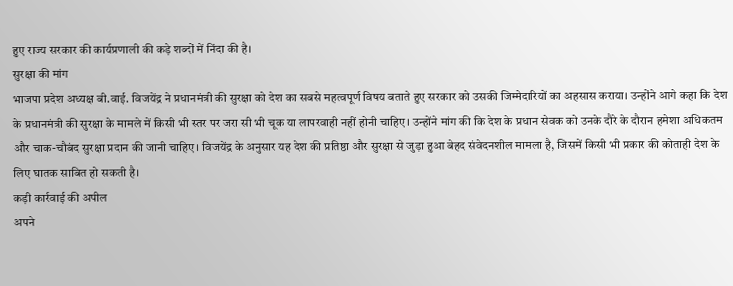हुए राज्य सरकार की कार्यप्रणाली की कड़े शब्दों में निंदा की है।
सुरक्षा की मांग
भाजपा प्रदेश अध्यक्ष बी.वाई. विजयेंद्र ने प्रधानमंत्री की सुरक्षा को देश का सबसे महत्वपूर्ण विषय बताते हुए सरकार को उसकी जिम्मेदारियों का अहसास कराया। उन्होंने आगे कहा कि देश के प्रधानमंत्री की सुरक्षा के मामले में किसी भी स्तर पर जरा सी भी चूक या लापरवाही नहीं होनी चाहिए। उन्होंने मांग की कि देश के प्रधान सेवक को उनके दौरे के दौरान हमेशा अधिकतम और चाक-चौबंद सुरक्षा प्रदान की जानी चाहिए। विजयेंद्र के अनुसार यह देश की प्रतिष्ठा और सुरक्षा से जुड़ा हुआ बेहद संवेदनशील मामला है, जिसमें किसी भी प्रकार की कोताही देश के लिए घातक साबित हो सकती है।
कड़ी कार्रवाई की अपील
अपने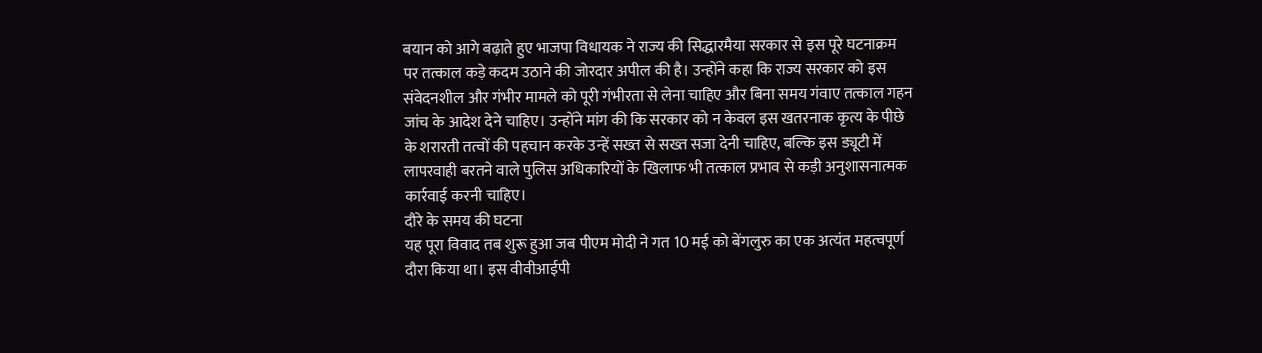बयान को आगे बढ़ाते हुए भाजपा विधायक ने राज्य की सिद्धारमैया सरकार से इस पूरे घटनाक्रम पर तत्काल कड़े कदम उठाने की जोरदार अपील की है। उन्होंने कहा कि राज्य सरकार को इस संवेदनशील और गंभीर मामले को पूरी गंभीरता से लेना चाहिए और बिना समय गंवाए तत्काल गहन जांच के आदेश देने चाहिए। उन्होंने मांग की कि सरकार को न केवल इस खतरनाक कृत्य के पीछे के शरारती तत्वों की पहचान करके उन्हें सख्त से सख्त सजा देनी चाहिए, बल्कि इस ड्यूटी में लापरवाही बरतने वाले पुलिस अधिकारियों के खिलाफ भी तत्काल प्रभाव से कड़ी अनुशासनात्मक कार्रवाई करनी चाहिए।
दौरे के समय की घटना
यह पूरा विवाद तब शुरू हुआ जब पीएम मोदी ने गत 10 मई को बेंगलुरु का एक अत्यंत महत्वपूर्ण दौरा किया था। इस वीवीआईपी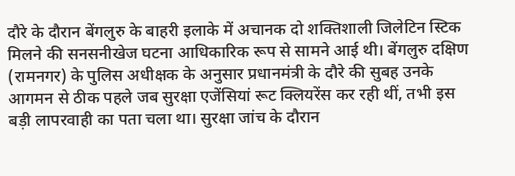दौरे के दौरान बेंगलुरु के बाहरी इलाके में अचानक दो शक्तिशाली जिलेटिन स्टिक मिलने की सनसनीखेज घटना आधिकारिक रूप से सामने आई थी। बेंगलुरु दक्षिण (रामनगर) के पुलिस अधीक्षक के अनुसार प्रधानमंत्री के दौरे की सुबह उनके आगमन से ठीक पहले जब सुरक्षा एजेंसियां रूट क्लियरेंस कर रही थीं, तभी इस बड़ी लापरवाही का पता चला था। सुरक्षा जांच के दौरान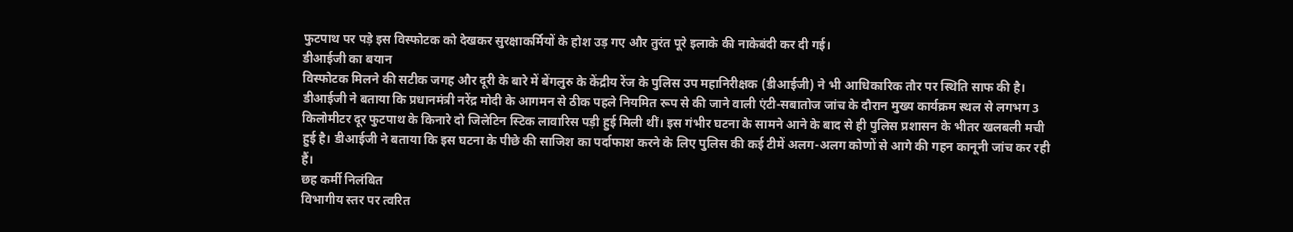फुटपाथ पर पड़े इस विस्फोटक को देखकर सुरक्षाकर्मियों के होश उड़ गए और तुरंत पूरे इलाके की नाकेबंदी कर दी गई।
डीआईजी का बयान
विस्फोटक मिलने की सटीक जगह और दूरी के बारे में बेंगलुरु के केंद्रीय रेंज के पुलिस उप महानिरीक्षक (डीआईजी) ने भी आधिकारिक तौर पर स्थिति साफ की है। डीआईजी ने बताया कि प्रधानमंत्री नरेंद्र मोदी के आगमन से ठीक पहले नियमित रूप से की जाने वाली एंटी-सबातोज जांच के दौरान मुख्य कार्यक्रम स्थल से लगभग 3 किलोमीटर दूर फुटपाथ के किनारे दो जिलेटिन स्टिक लावारिस पड़ी हुई मिली थीं। इस गंभीर घटना के सामने आने के बाद से ही पुलिस प्रशासन के भीतर खलबली मची हुई है। डीआईजी ने बताया कि इस घटना के पीछे की साजिश का पर्दाफाश करने के लिए पुलिस की कई टीमें अलग-अलग कोणों से आगे की गहन कानूनी जांच कर रही हैं।
छह कर्मी निलंबित
विभागीय स्तर पर त्वरित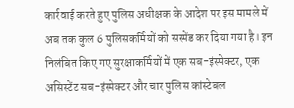कार्रवाई करते हुए पुलिस अधीक्षक के आदेश पर इस मामले में अब तक कुल 6 पुलिसकर्मियों को सस्पेंड कर दिया गया है। इन निलंबित किए गए सुरक्षाकर्मियों में एक सब-इंस्पेक्टर, एक असिस्टेंट सब-इंस्पेक्टर और चार पुलिस कांस्टेबल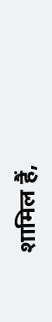शामिल हैं,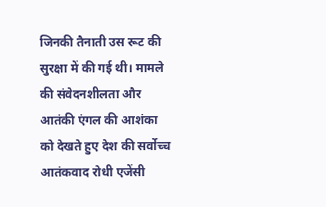जिनकी तैनाती उस रूट की सुरक्षा में की गई थी। मामले की संवेदनशीलता और आतंकी एंगल की आशंका को देखते हुए देश की सर्वोच्च आतंकवाद रोधी एजेंसी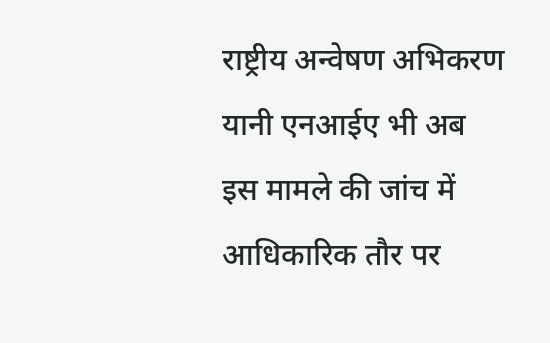राष्ट्रीय अन्वेषण अभिकरण यानी एनआईए भी अब इस मामले की जांच में आधिकारिक तौर पर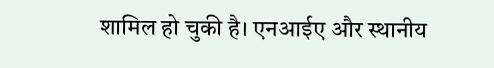शामिल हो चुकी है। एनआईए और स्थानीय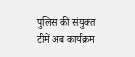पुलिस की संयुक्त टीमें अब कार्यक्रम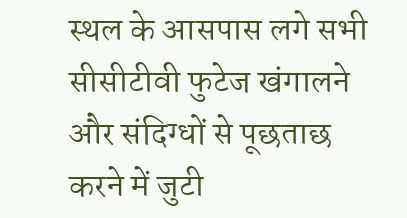स्थल के आसपास लगे सभी सीसीटीवी फुटेज खंगालने और संदिग्धों से पूछताछ करने में जुटी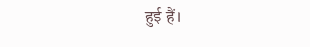हुई हैं।